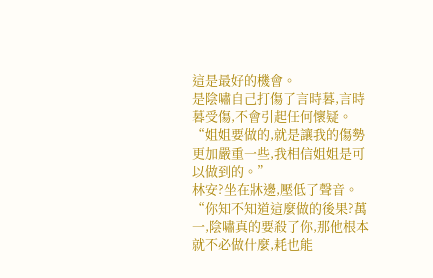這是最好的機會。
是陰嘯自己打傷了言時暮,言時暮受傷,不會引起任何懷疑。
“姐姐要做的,就是讓我的傷勢更加嚴重一些,我相信姐姐是可以做到的。”
林安?坐在牀邊,壓低了聲音。
“你知不知道這麼做的後果?萬一,陰嘯真的要殺了你,那他根本就不必做什麼,耗也能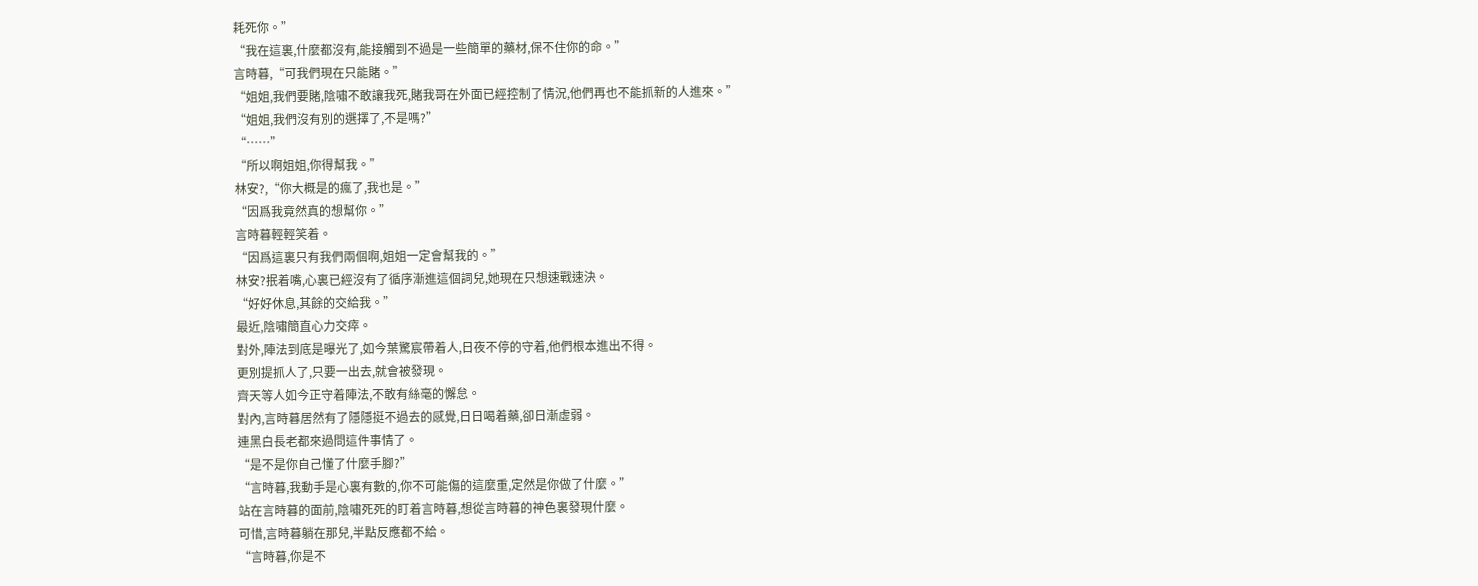耗死你。”
“我在這裏,什麼都沒有,能接觸到不過是一些簡單的藥材,保不住你的命。”
言時暮,“可我們現在只能賭。”
“姐姐,我們要賭,陰嘯不敢讓我死,賭我哥在外面已經控制了情況,他們再也不能抓新的人進來。”
“姐姐,我們沒有別的選擇了,不是嗎?”
“……”
“所以啊姐姐,你得幫我。”
林安?,“你大概是的瘋了,我也是。”
“因爲我竟然真的想幫你。”
言時暮輕輕笑着。
“因爲這裏只有我們兩個啊,姐姐一定會幫我的。”
林安?抿着嘴,心裏已經沒有了循序漸進這個詞兒,她現在只想速戰速決。
“好好休息,其餘的交給我。”
最近,陰嘯簡直心力交瘁。
對外,陣法到底是曝光了,如今葉驚宸帶着人,日夜不停的守着,他們根本進出不得。
更別提抓人了,只要一出去,就會被發現。
齊天等人如今正守着陣法,不敢有絲毫的懈怠。
對內,言時暮居然有了隱隱挺不過去的感覺,日日喝着藥,卻日漸虛弱。
連黑白長老都來過問這件事情了。
“是不是你自己懂了什麼手腳?”
“言時暮,我動手是心裏有數的,你不可能傷的這麼重,定然是你做了什麼。”
站在言時暮的面前,陰嘯死死的盯着言時暮,想從言時暮的神色裏發現什麼。
可惜,言時暮躺在那兒,半點反應都不給。
“言時暮,你是不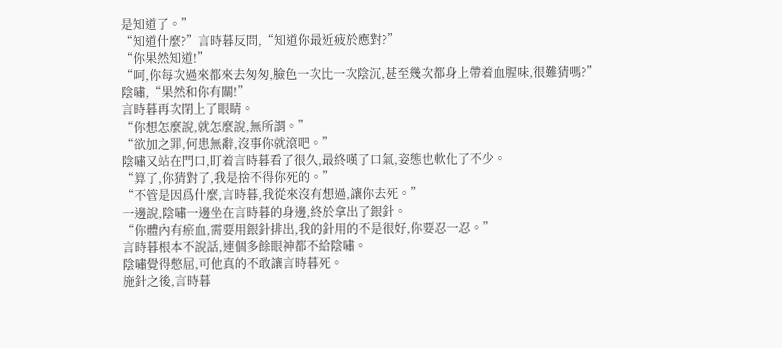是知道了。”
“知道什麼?”言時暮反問,“知道你最近疲於應對?”
“你果然知道!”
“呵,你每次過來都來去匆匆,臉色一次比一次陰沉,甚至幾次都身上帶着血腥味,很難猜嗎?”
陰嘯,“果然和你有關!”
言時暮再次閉上了眼睛。
“你想怎麼說,就怎麼說,無所謂。”
“欲加之罪,何患無辭,沒事你就滾吧。”
陰嘯又站在門口,盯着言時暮看了很久,最終嘆了口氣,姿態也軟化了不少。
“算了,你猜對了,我是捨不得你死的。”
“不管是因爲什麼,言時暮,我從來沒有想過,讓你去死。”
一邊說,陰嘯一邊坐在言時暮的身邊,終於拿出了銀針。
“你體內有瘀血,需要用銀針排出,我的針用的不是很好,你要忍一忍。”
言時暮根本不說話,連個多餘眼神都不給陰嘯。
陰嘯覺得憋屈,可他真的不敢讓言時暮死。
施針之後,言時暮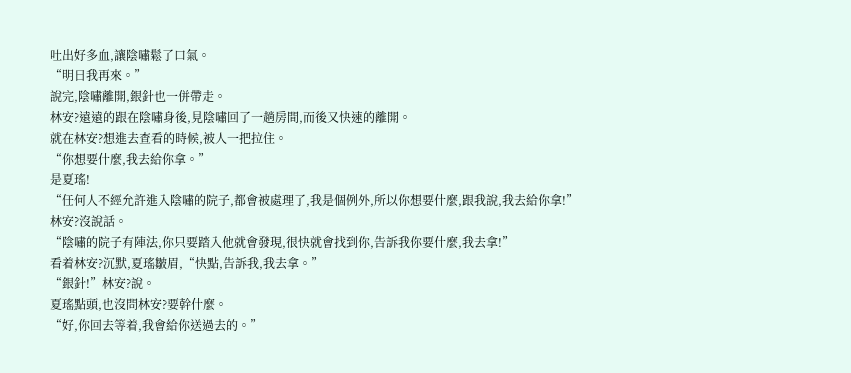吐出好多血,讓陰嘯鬆了口氣。
“明日我再來。”
說完,陰嘯離開,銀針也一併帶走。
林安?遠遠的跟在陰嘯身後,見陰嘯回了一趟房間,而後又快速的離開。
就在林安?想進去查看的時候,被人一把拉住。
“你想要什麼,我去給你拿。”
是夏瑤!
“任何人不經允許進入陰嘯的院子,都會被處理了,我是個例外,所以你想要什麼,跟我說,我去給你拿!”
林安?沒說話。
“陰嘯的院子有陣法,你只要踏入他就會發現,很快就會找到你,告訴我你要什麼,我去拿!”
看着林安?沉默,夏瑤皺眉,“快點,告訴我,我去拿。”
“銀針!”林安?說。
夏瑤點頭,也沒問林安?要幹什麼。
“好,你回去等着,我會給你送過去的。”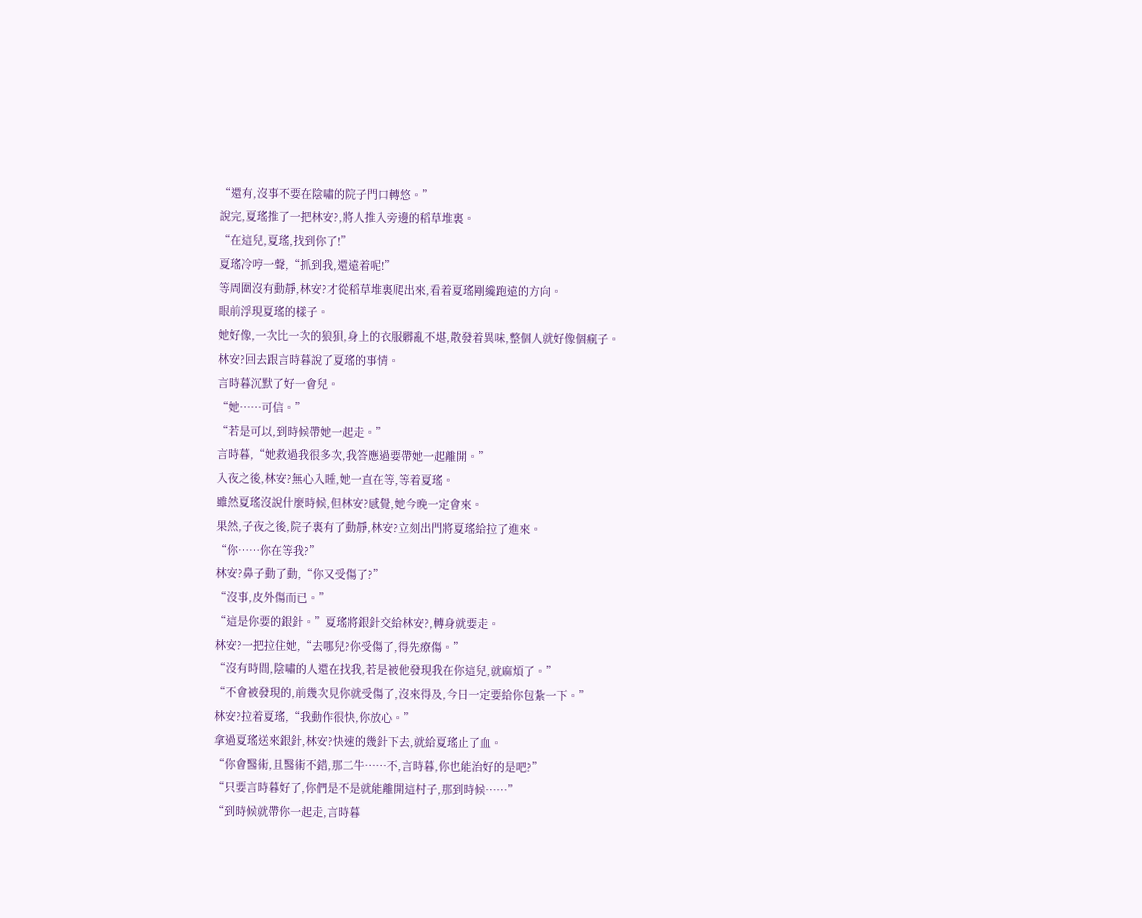“還有,沒事不要在陰嘯的院子門口轉悠。”
說完,夏瑤推了一把林安?,將人推入旁邊的稻草堆裏。
“在這兒,夏瑤,找到你了!”
夏瑤冷哼一聲,“抓到我,還遠着呢!”
等周圍沒有動靜,林安?才從稻草堆裏爬出來,看着夏瑤剛纔跑遠的方向。
眼前浮現夏瑤的樣子。
她好像,一次比一次的狼狽,身上的衣服髒亂不堪,散發着異味,整個人就好像個瘋子。
林安?回去跟言時暮說了夏瑤的事情。
言時暮沉默了好一會兒。
“她……可信。”
“若是可以,到時候帶她一起走。”
言時暮,“她救過我很多次,我答應過要帶她一起離開。”
入夜之後,林安?無心入睡,她一直在等,等着夏瑤。
雖然夏瑤沒說什麼時候,但林安?感覺,她今晚一定會來。
果然,子夜之後,院子裏有了動靜,林安?立刻出門將夏瑤給拉了進來。
“你……你在等我?”
林安?鼻子動了動,“你又受傷了?”
“沒事,皮外傷而已。”
“這是你要的銀針。”夏瑤將銀針交給林安?,轉身就要走。
林安?一把拉住她,“去哪兒?你受傷了,得先療傷。”
“沒有時間,陰嘯的人還在找我,若是被他發現我在你這兒,就麻煩了。”
“不會被發現的,前幾次見你就受傷了,沒來得及,今日一定要給你包紮一下。”
林安?拉着夏瑤,“我動作很快,你放心。”
拿過夏瑤送來銀針,林安?快速的幾針下去,就給夏瑤止了血。
“你會醫術,且醫術不錯,那二牛……不,言時暮,你也能治好的是吧?”
“只要言時暮好了,你們是不是就能離開這村子,那到時候……”
“到時候就帶你一起走,言時暮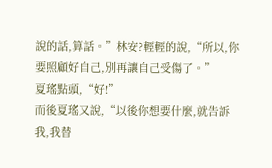說的話,算話。”林安?輕輕的說,“所以,你要照顧好自己,別再讓自己受傷了。”
夏瑤點頭,“好!”
而後夏瑤又說,“以後你想要什麼,就告訴我,我替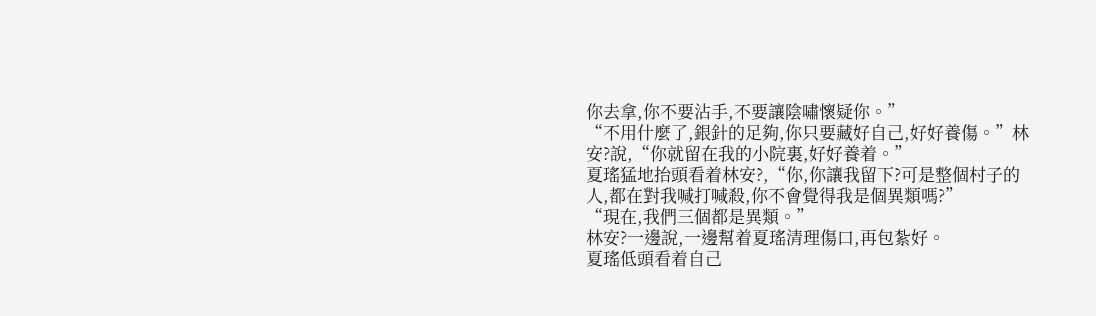你去拿,你不要沾手,不要讓陰嘯懷疑你。”
“不用什麼了,銀針的足夠,你只要藏好自己,好好養傷。”林安?說,“你就留在我的小院裏,好好養着。”
夏瑤猛地抬頭看着林安?,“你,你讓我留下?可是整個村子的人,都在對我喊打喊殺,你不會覺得我是個異類嗎?”
“現在,我們三個都是異類。”
林安?一邊說,一邊幫着夏瑤清理傷口,再包紮好。
夏瑤低頭看着自己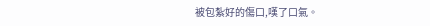被包紮好的傷口,嘆了口氣。